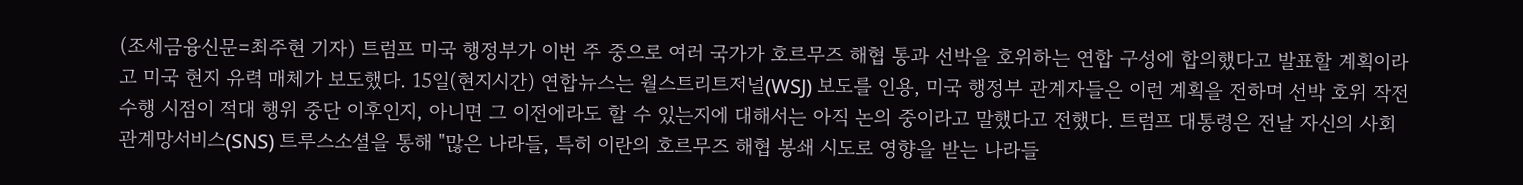(조세금융신문=최주현 기자) 트럼프 미국 행정부가 이번 주 중으로 여러 국가가 호르무즈 해협 통과 선박을 호위하는 연합 구성에 합의했다고 발표할 계획이라고 미국 현지 유력 매체가 보도했다. 15일(현지시간) 연합뉴스는 월스트리트저널(WSJ) 보도를 인용, 미국 행정부 관계자들은 이런 계획을 전하며 선박 호위 작전 수행 시점이 적대 행위 중단 이후인지, 아니면 그 이전에라도 할 수 있는지에 대해서는 아직 논의 중이라고 말했다고 전했다. 트럼프 대통령은 전날 자신의 사회관계망서비스(SNS) 트루스소셜을 통해 "많은 나라들, 특히 이란의 호르무즈 해협 봉쇄 시도로 영향을 받는 나라들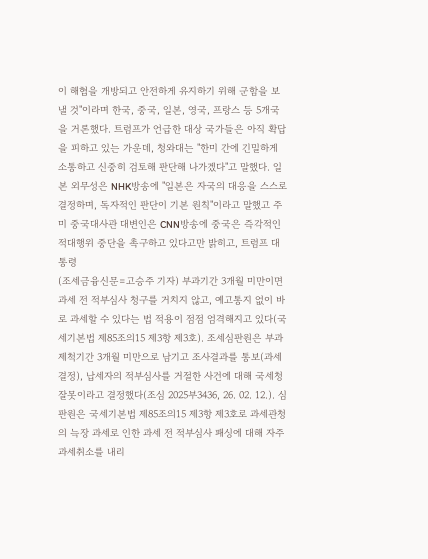이 해협을 개방되고 안전하게 유지하기 위해 군함을 보낼 것"이라며 한국, 중국, 일본, 영국, 프랑스 등 5개국을 거론했다. 트럼프가 언급한 대상 국가들은 아직 확답을 피하고 있는 가운데, 청와대는 "한미 간에 긴밀하게 소통하고 신중히 검토해 판단해 나가겠다"고 말했다. 일본 외무성은 NHK방송에 "일본은 자국의 대응을 스스로 결정하며, 독자적인 판단이 기본 원칙"이라고 말했고 주미 중국대사관 대변인은 CNN방송에 중국은 즉각적인 적대행위 중단을 촉구하고 있다고만 밝히고, 트럼프 대통령
(조세금융신문=고승주 기자) 부과기간 3개월 미만이면 과세 전 적부심사 청구를 거치지 않고, 예고통지 없이 바로 과세할 수 있다는 법 적용이 점점 엄격해지고 있다(국세기본법 제85조의15 제3항 제3호). 조세심판원은 부과제척기간 3개월 미만으로 남기고 조사결과를 통보(과세결정), 납세자의 적부심사를 거절한 사건에 대해 국세청 잘못이라고 결정했다(조심 2025부3436, 26. 02. 12.). 심판원은 국세기본법 제85조의15 제3항 제3호로 과세관청의 늑장 과세로 인한 과세 전 적부심사 패싱에 대해 자주 과세취소를 내리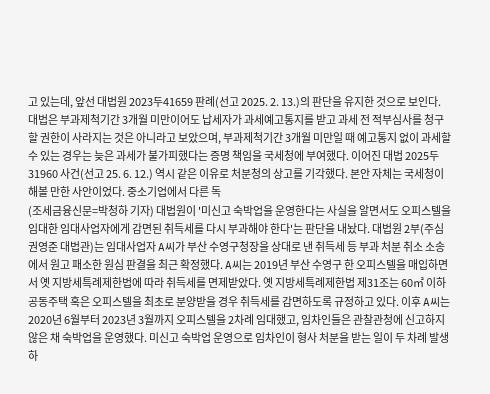고 있는데, 앞선 대법원 2023두41659 판례(선고 2025. 2. 13.)의 판단을 유지한 것으로 보인다. 대법은 부과제척기간 3개월 미만이어도 납세자가 과세예고통지를 받고 과세 전 적부심사를 청구할 권한이 사라지는 것은 아니라고 보았으며, 부과제척기간 3개월 미만일 때 예고통지 없이 과세할 수 있는 경우는 늦은 과세가 불가피했다는 증명 책임을 국세청에 부여했다. 이어진 대법 2025두31960 사건(선고 25. 6. 12.) 역시 같은 이유로 처분청의 상고를 기각했다. 본안 자체는 국세청이 해볼 만한 사안이었다. 중소기업에서 다른 독
(조세금융신문=박청하 기자) 대법원이 '미신고 숙박업을 운영한다는 사실을 알면서도 오피스텔을 임대한 임대사업자에게 감면된 취득세를 다시 부과해야 한다'는 판단을 내놨다. 대법원 2부(주심 권영준 대법관)는 임대사업자 A씨가 부산 수영구청장을 상대로 낸 취득세 등 부과 처분 취소 소송에서 원고 패소한 원심 판결을 최근 확정했다. A씨는 2019년 부산 수영구 한 오피스텔을 매입하면서 옛 지방세특례제한법에 따라 취득세를 면제받았다. 옛 지방세특례제한법 제31조는 60㎡ 이하 공동주택 혹은 오피스텔을 최초로 분양받을 경우 취득세를 감면하도록 규정하고 있다. 이후 A씨는 2020년 6월부터 2023년 3월까지 오피스텔을 2차례 임대했고, 임차인들은 관찰관청에 신고하지 않은 채 숙박업을 운영했다. 미신고 숙박업 운영으로 임차인이 형사 처분을 받는 일이 두 차례 발생하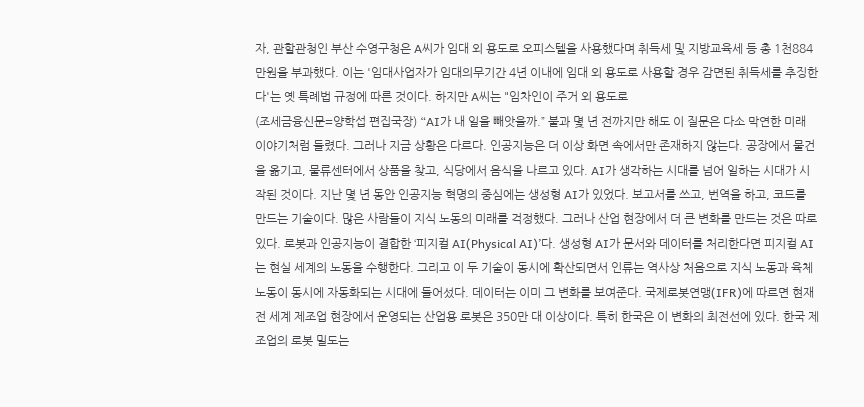자, 관할관청인 부산 수영구청은 A씨가 임대 외 용도로 오피스텔을 사용했다며 취득세 및 지방교육세 등 총 1천884만원을 부과했다. 이는 '임대사업자가 임대의무기간 4년 이내에 임대 외 용도로 사용할 경우 감면된 취득세를 추징한다'는 옛 특례법 규정에 따른 것이다. 하지만 A씨는 "임차인이 주거 외 용도로
(조세금융신문=양학섭 편집국장) “AI가 내 일을 빼앗을까.” 불과 몇 년 전까지만 해도 이 질문은 다소 막연한 미래 이야기처럼 들렸다. 그러나 지금 상황은 다르다. 인공지능은 더 이상 화면 속에서만 존재하지 않는다. 공장에서 물건을 옮기고, 물류센터에서 상품을 찾고, 식당에서 음식을 나르고 있다. AI가 생각하는 시대를 넘어 일하는 시대가 시작된 것이다. 지난 몇 년 동안 인공지능 혁명의 중심에는 생성형 AI가 있었다. 보고서를 쓰고, 번역을 하고, 코드를 만드는 기술이다. 많은 사람들이 지식 노동의 미래를 걱정했다. 그러나 산업 현장에서 더 큰 변화를 만드는 것은 따로 있다. 로봇과 인공지능이 결합한 ‘피지컬 AI(Physical AI)’다. 생성형 AI가 문서와 데이터를 처리한다면 피지컬 AI는 현실 세계의 노동을 수행한다. 그리고 이 두 기술이 동시에 확산되면서 인류는 역사상 처음으로 지식 노동과 육체 노동이 동시에 자동화되는 시대에 들어섰다. 데이터는 이미 그 변화를 보여준다. 국제로봇연맹(IFR)에 따르면 현재 전 세계 제조업 현장에서 운영되는 산업용 로봇은 350만 대 이상이다. 특히 한국은 이 변화의 최전선에 있다. 한국 제조업의 로봇 밀도는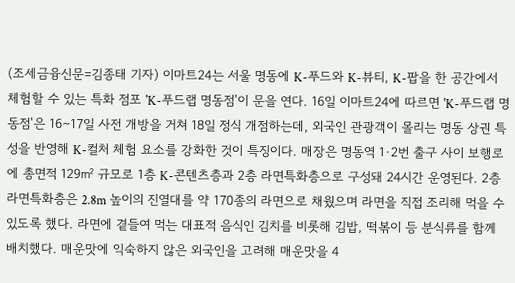(조세금융신문=김종태 기자) 이마트24는 서울 명동에 K-푸드와 K-뷰티, K-팝을 한 공간에서 체험할 수 있는 특화 점포 'K-푸드랩 명동점'이 문을 연다. 16일 이마트24에 따르면 'K-푸드랩 명동점'은 16∼17일 사전 개방을 거쳐 18일 정식 개점하는데, 외국인 관광객이 몰리는 명동 상권 특성을 반영해 K-컬처 체험 요소를 강화한 것이 특징이다. 매장은 명동역 1·2번 출구 사이 보행로에 총면적 129㎡ 규모로 1층 K-콘텐츠층과 2층 라면특화층으로 구성돼 24시간 운영된다. 2층 라면특화층은 2.8m 높이의 진열대를 약 170종의 라면으로 채웠으며 라면을 직접 조리해 먹을 수 있도록 했다. 라면에 곁들여 먹는 대표적 음식인 김치를 비롯해 김밥, 떡볶이 등 분식류를 함께 배치했다. 매운맛에 익숙하지 않은 외국인을 고려해 매운맛을 4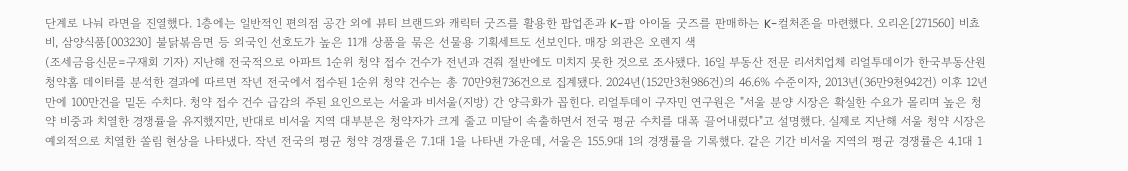단계로 나눠 라면을 진열했다. 1층에는 일반적인 편의점 공간 외에 뷰티 브랜드와 캐릭터 굿즈를 활용한 팝업존과 K-팝 아이돌 굿즈를 판매하는 K-컬처존을 마련했다. 오리온[271560] 비쵸비, 삼양식품[003230] 불닭볶음면 등 외국인 선호도가 높은 11개 상품을 묶은 선물용 기획세트도 선보인다. 매장 외관은 오렌지 색
(조세금융신문=구재회 기자) 지난해 전국적으로 아파트 1순위 청약 접수 건수가 전년과 견줘 절반에도 미치지 못한 것으로 조사됐다. 16일 부동산 전문 리서치업체 리얼투데이가 한국부동산원 청약홈 데이터를 분석한 결과에 따르면 작년 전국에서 접수된 1순위 청약 건수는 총 70만9천736건으로 집계됐다. 2024년(152만3천986건)의 46.6% 수준이자, 2013년(36만9천942건) 이후 12년 만에 100만건을 밑돈 수치다. 청약 접수 건수 급감의 주된 요인으로는 서울과 비서울(지방) 간 양극화가 꼽힌다. 리얼투데이 구자민 연구원은 "서울 분양 시장은 확실한 수요가 몰리며 높은 청약 비중과 치열한 경쟁률을 유지했지만, 반대로 비서울 지역 대부분은 청약자가 크게 줄고 미달이 속출하면서 전국 평균 수치를 대폭 끌어내렸다"고 설명했다. 실제로 지난해 서울 청약 시장은 예외적으로 치열한 쏠림 현상을 나타냈다. 작년 전국의 평균 청약 경쟁률은 7.1대 1을 나타낸 가운데, 서울은 155.9대 1의 경쟁률을 기록했다. 같은 기간 비서울 지역의 평균 경쟁률은 4.1대 1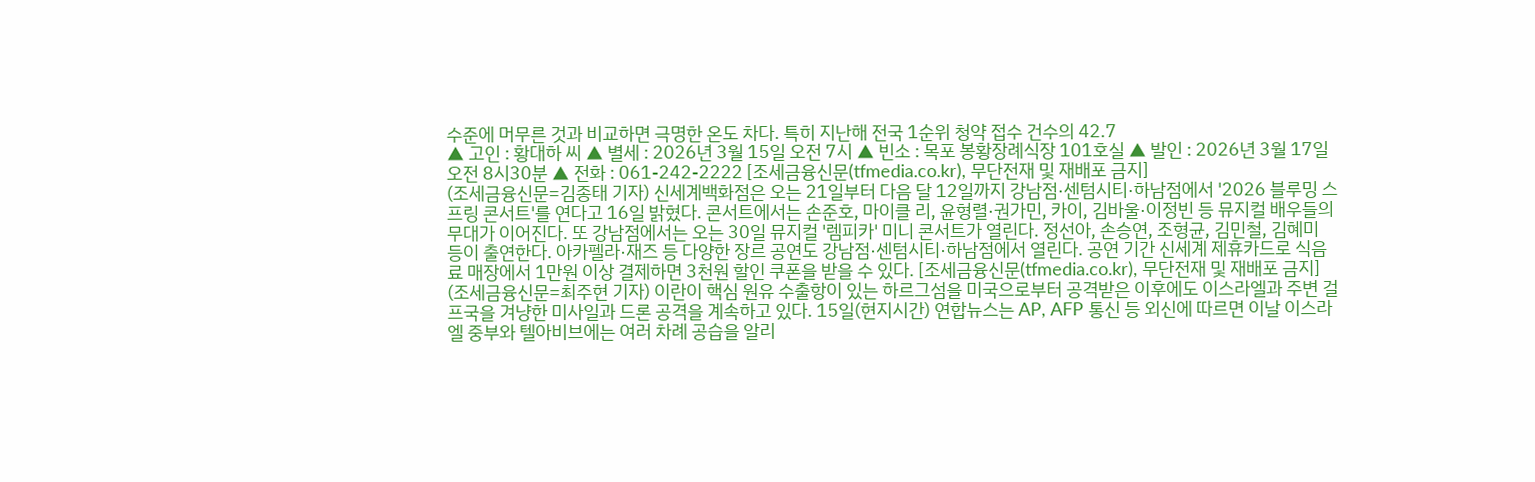수준에 머무른 것과 비교하면 극명한 온도 차다. 특히 지난해 전국 1순위 청약 접수 건수의 42.7
▲ 고인 : 황대하 씨 ▲ 별세 : 2026년 3월 15일 오전 7시 ▲ 빈소 : 목포 봉황장례식장 101호실 ▲ 발인 : 2026년 3월 17일 오전 8시30분 ▲ 전화 : 061-242-2222 [조세금융신문(tfmedia.co.kr), 무단전재 및 재배포 금지]
(조세금융신문=김종태 기자) 신세계백화점은 오는 21일부터 다음 달 12일까지 강남점·센텀시티·하남점에서 '2026 블루밍 스프링 콘서트'를 연다고 16일 밝혔다. 콘서트에서는 손준호, 마이클 리, 윤형렬·권가민, 카이, 김바울·이정빈 등 뮤지컬 배우들의 무대가 이어진다. 또 강남점에서는 오는 30일 뮤지컬 '렘피카' 미니 콘서트가 열린다. 정선아, 손승연, 조형균, 김민철, 김혜미 등이 출연한다. 아카펠라·재즈 등 다양한 장르 공연도 강남점·센텀시티·하남점에서 열린다. 공연 기간 신세계 제휴카드로 식음료 매장에서 1만원 이상 결제하면 3천원 할인 쿠폰을 받을 수 있다. [조세금융신문(tfmedia.co.kr), 무단전재 및 재배포 금지]
(조세금융신문=최주현 기자) 이란이 핵심 원유 수출항이 있는 하르그섬을 미국으로부터 공격받은 이후에도 이스라엘과 주변 걸프국을 겨냥한 미사일과 드론 공격을 계속하고 있다. 15일(현지시간) 연합뉴스는 AP, AFP 통신 등 외신에 따르면 이날 이스라엘 중부와 텔아비브에는 여러 차례 공습을 알리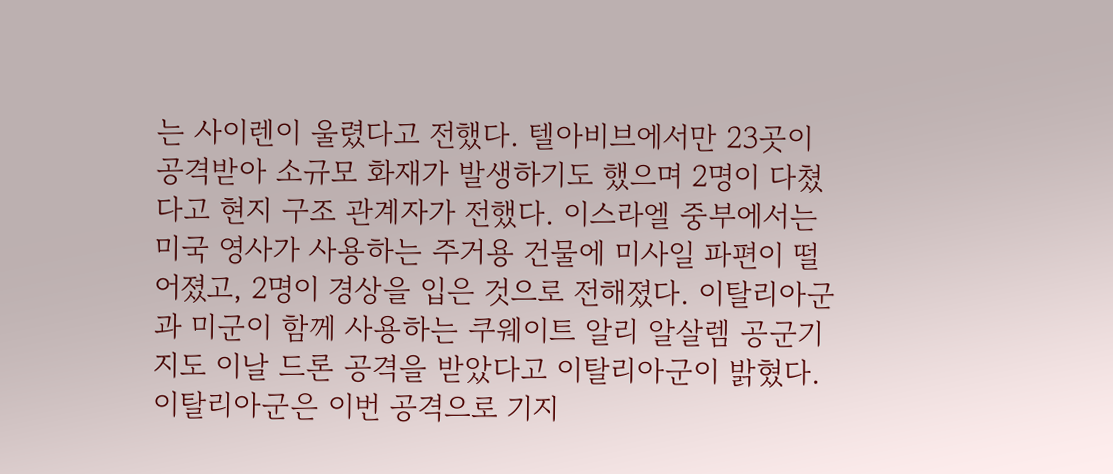는 사이렌이 울렸다고 전했다. 텔아비브에서만 23곳이 공격받아 소규모 화재가 발생하기도 했으며 2명이 다쳤다고 현지 구조 관계자가 전했다. 이스라엘 중부에서는 미국 영사가 사용하는 주거용 건물에 미사일 파편이 떨어졌고, 2명이 경상을 입은 것으로 전해졌다. 이탈리아군과 미군이 함께 사용하는 쿠웨이트 알리 알살렘 공군기지도 이날 드론 공격을 받았다고 이탈리아군이 밝혔다. 이탈리아군은 이번 공격으로 기지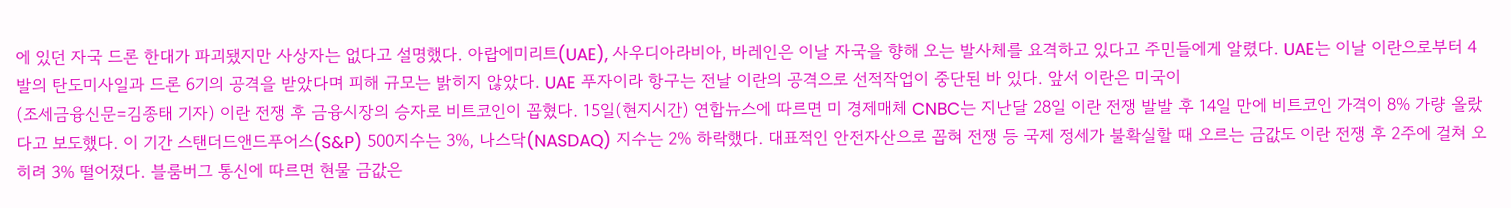에 있던 자국 드론 한대가 파괴됐지만 사상자는 없다고 설명했다. 아랍에미리트(UAE), 사우디아라비아, 바레인은 이날 자국을 향해 오는 발사체를 요격하고 있다고 주민들에게 알렸다. UAE는 이날 이란으로부터 4발의 탄도미사일과 드론 6기의 공격을 받았다며 피해 규모는 밝히지 않았다. UAE 푸자이라 항구는 전날 이란의 공격으로 선적작업이 중단된 바 있다. 앞서 이란은 미국이
(조세금융신문=김종태 기자) 이란 전쟁 후 금융시장의 승자로 비트코인이 꼽혔다. 15일(현지시간) 연합뉴스에 따르면 미 경제매체 CNBC는 지난달 28일 이란 전쟁 발발 후 14일 만에 비트코인 가격이 8% 가량 올랐다고 보도했다. 이 기간 스탠더드앤드푸어스(S&P) 500지수는 3%, 나스닥(NASDAQ) 지수는 2% 하락했다. 대표적인 안전자산으로 꼽혀 전쟁 등 국제 정세가 불확실할 때 오르는 금값도 이란 전쟁 후 2주에 걸쳐 오히려 3% 떨어졌다. 블룸버그 통신에 따르면 현물 금값은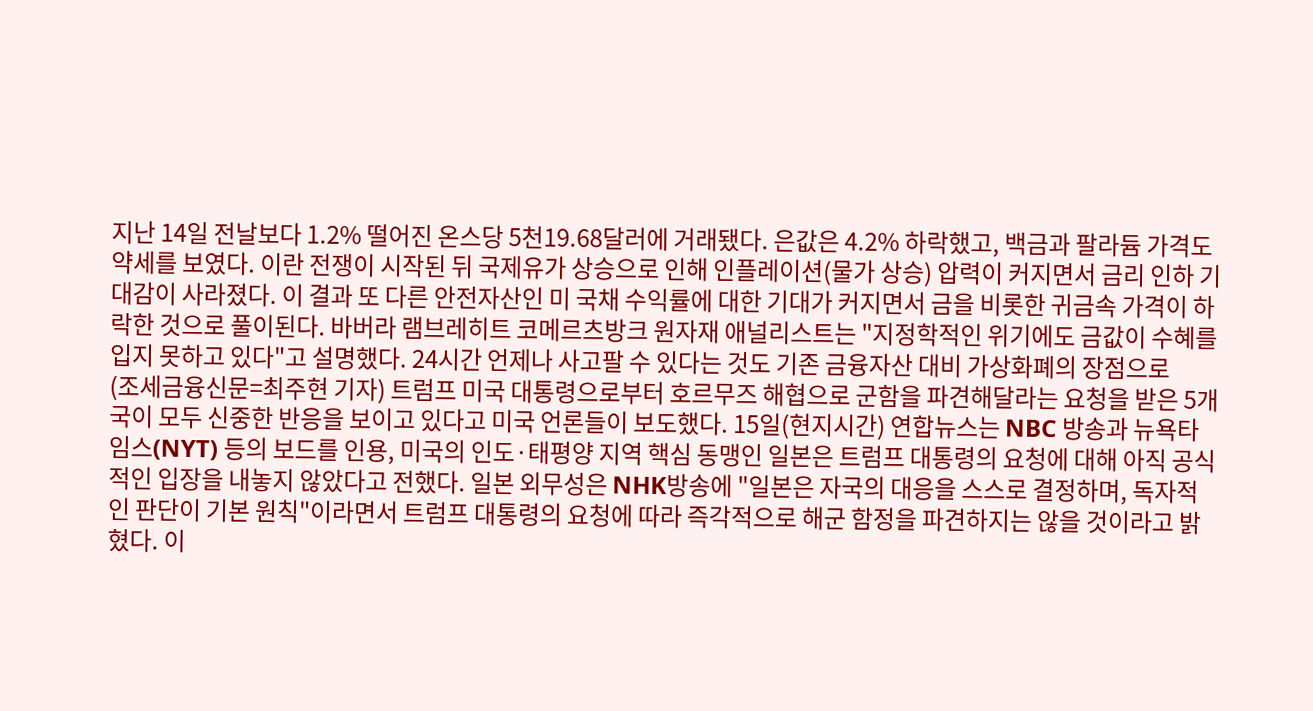지난 14일 전날보다 1.2% 떨어진 온스당 5천19.68달러에 거래됐다. 은값은 4.2% 하락했고, 백금과 팔라듐 가격도 약세를 보였다. 이란 전쟁이 시작된 뒤 국제유가 상승으로 인해 인플레이션(물가 상승) 압력이 커지면서 금리 인하 기대감이 사라졌다. 이 결과 또 다른 안전자산인 미 국채 수익률에 대한 기대가 커지면서 금을 비롯한 귀금속 가격이 하락한 것으로 풀이된다. 바버라 램브레히트 코메르츠방크 원자재 애널리스트는 "지정학적인 위기에도 금값이 수혜를 입지 못하고 있다"고 설명했다. 24시간 언제나 사고팔 수 있다는 것도 기존 금융자산 대비 가상화폐의 장점으로
(조세금융신문=최주현 기자) 트럼프 미국 대통령으로부터 호르무즈 해협으로 군함을 파견해달라는 요청을 받은 5개국이 모두 신중한 반응을 보이고 있다고 미국 언론들이 보도했다. 15일(현지시간) 연합뉴스는 NBC 방송과 뉴욕타임스(NYT) 등의 보드를 인용, 미국의 인도·태평양 지역 핵심 동맹인 일본은 트럼프 대통령의 요청에 대해 아직 공식적인 입장을 내놓지 않았다고 전했다. 일본 외무성은 NHK방송에 "일본은 자국의 대응을 스스로 결정하며, 독자적인 판단이 기본 원칙"이라면서 트럼프 대통령의 요청에 따라 즉각적으로 해군 함정을 파견하지는 않을 것이라고 밝혔다. 이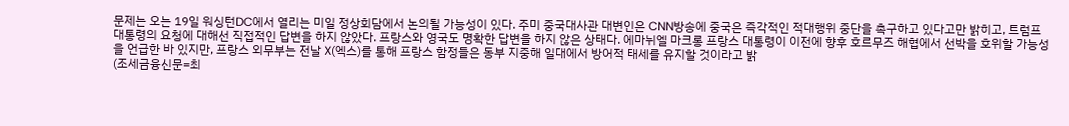문제는 오는 19일 워싱턴DC에서 열리는 미일 정상회담에서 논의될 가능성이 있다. 주미 중국대사관 대변인은 CNN방송에 중국은 즉각적인 적대행위 중단을 촉구하고 있다고만 밝히고, 트럼프 대통령의 요청에 대해선 직접적인 답변을 하지 않았다. 프랑스와 영국도 명확한 답변을 하지 않은 상태다. 에마뉘엘 마크롱 프랑스 대통령이 이전에 향후 호르무즈 해협에서 선박을 호위할 가능성을 언급한 바 있지만, 프랑스 외무부는 전날 X(엑스)를 통해 프랑스 함정들은 동부 지중해 일대에서 방어적 태세를 유지할 것이라고 밝
(조세금융신문=최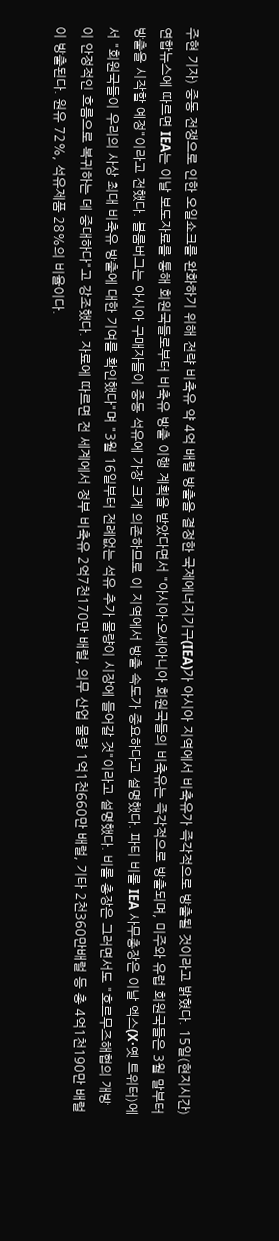주현 기자) 중동 전쟁으로 인한 오일쇼크를 완화하기 위해 전략 비축유 약 4억 배럴 방출을 결정한 국제에너지기구(IEA)가 아시아 지역에서 비축유가 즉각적으로 방출될 것이라고 밝혔다. 15일(현지시간) 연합뉴스에 따르면 IEA는 이날 보도자료를 통해 회원국들로부터 비축유 방출 이행 계획을 받았다면서 "아시아·오세아니아 회원국들의 비축유는 즉각적으로 방출되며, 미주와 유럽 회원국들은 3월 말부터 방출을 시작할 예정"이라고 전했다. 블룸버그는 아시아 구매자들이 중동 석유에 가장 크게 의존하므로 이 지역에서 방출 속도가 중요하다고 설명했다. 파티 비롤 IEA 사무총장은 이날 엑스(X·옛 트위터)에서 "회원국들이 우리의 사상 최대 비축유 방출에 대한 기여를 확인했다"며 "3월 16일부터 전례없는 석유 추가 물량이 시장에 들어갈 것"이라고 설명했다. 비롤 총장은 그러면서도 "호르무즈해협의 개방이 안정적인 흐름으로 복귀하는 데 중대하다"고 강조했다. 자료에 따르면 전 세계에서 정부 비축유 2억7천170만 배럴, 의무 산업 물량 1억1천660만 배럴, 기타 2천360만배럴 등 총 4억1천190만 배럴이 방출된다. 원유 72%, 석유제품 28%의 비율이다.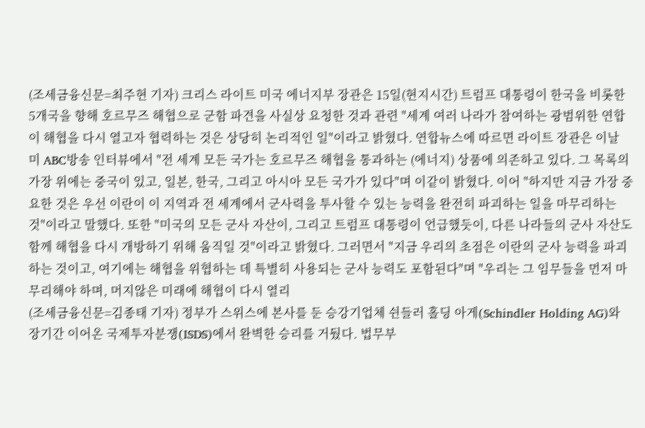(조세금융신문=최주현 기자) 크리스 라이트 미국 에너지부 장관은 15일(현지시간) 트럼프 대통령이 한국을 비롯한 5개국을 향해 호르무즈 해협으로 군함 파견을 사실상 요청한 것과 관련 "세계 여러 나라가 참여하는 광범위한 연합이 해협을 다시 열고자 협력하는 것은 상당히 논리적인 일"이라고 밝혔다. 연합뉴스에 따르면 라이트 장관은 이날 미 ABC방송 인터뷰에서 "전 세계 모든 국가는 호르무즈 해협을 통과하는 (에너지) 상품에 의존하고 있다. 그 목록의 가장 위에는 중국이 있고, 일본, 한국, 그리고 아시아 모든 국가가 있다"며 이같이 밝혔다. 이어 "하지만 지금 가장 중요한 것은 우선 이란이 이 지역과 전 세계에서 군사력을 투사할 수 있는 능력을 완전히 파괴하는 일을 마무리하는 것"이라고 말했다. 또한 "미국의 모든 군사 자산이, 그리고 트럼프 대통령이 언급했듯이, 다른 나라들의 군사 자산도 함께 해협을 다시 개방하기 위해 움직일 것"이라고 밝혔다. 그러면서 "지금 우리의 초점은 이란의 군사 능력을 파괴하는 것이고, 여기에는 해협을 위협하는 데 특별히 사용되는 군사 능력도 포함된다"며 "우리는 그 임무들을 먼저 마무리해야 하며, 머지않은 미래에 해협이 다시 열리
(조세금융신문=김종태 기자) 정부가 스위스에 본사를 둔 승강기업체 쉰들러 홀딩 아게(Schindler Holding AG)와 장기간 이어온 국제투자분쟁(ISDS)에서 완벽한 승리를 거뒀다. 법무부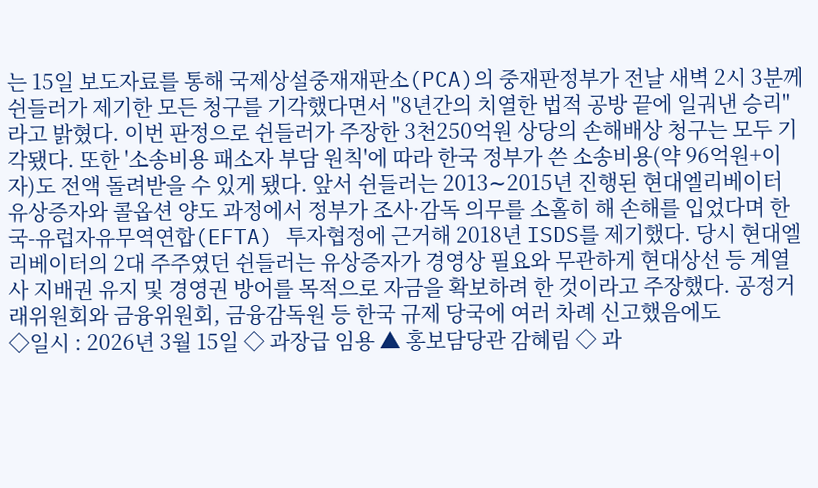는 15일 보도자료를 통해 국제상설중재재판소(PCA)의 중재판정부가 전날 새벽 2시 3분께 쉰들러가 제기한 모든 청구를 기각했다면서 "8년간의 치열한 법적 공방 끝에 일궈낸 승리"라고 밝혔다. 이번 판정으로 쉰들러가 주장한 3천250억원 상당의 손해배상 청구는 모두 기각됐다. 또한 '소송비용 패소자 부담 원칙'에 따라 한국 정부가 쓴 소송비용(약 96억원+이자)도 전액 돌려받을 수 있게 됐다. 앞서 쉰들러는 2013∼2015년 진행된 현대엘리베이터 유상증자와 콜옵션 양도 과정에서 정부가 조사·감독 의무를 소홀히 해 손해를 입었다며 한국-유럽자유무역연합(EFTA) 투자협정에 근거해 2018년 ISDS를 제기했다. 당시 현대엘리베이터의 2대 주주였던 쉰들러는 유상증자가 경영상 필요와 무관하게 현대상선 등 계열사 지배권 유지 및 경영권 방어를 목적으로 자금을 확보하려 한 것이라고 주장했다. 공정거래위원회와 금융위원회, 금융감독원 등 한국 규제 당국에 여러 차례 신고했음에도
◇일시 : 2026년 3월 15일 ◇ 과장급 임용 ▲ 홍보담당관 감혜림 ◇ 과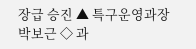장급 승진 ▲ 특구운영과장 박보근 ◇ 과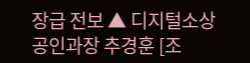장급 전보 ▲ 디지털소상공인과장 추경훈 [조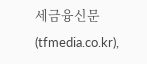세금융신문(tfmedia.co.kr),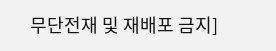무단전재 및 재배포 금지]